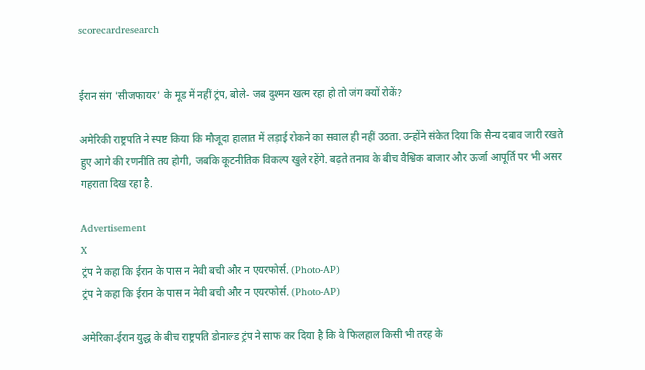scorecardresearch


ईरान संग 'सीजफायर' के मूड में नहीं ट्रंप, बोले- जब दुश्मन खत्म रहा हो तो जंग क्यों रोकें?

अमेरिकी राष्ट्रपति ने स्पष्ट किया कि मौजूदा हालात में लड़ाई रोकने का सवाल ही नहीं उठता. उन्होंने संकेत दिया कि सैन्य दबाव जारी रखते हुए आगे की रणनीति तय होगी, जबकि कूटनीतिक विकल्प खुले रहेंगे. बढ़ते तनाव के बीच वैश्विक बाजार और ऊर्जा आपूर्ति पर भी असर गहराता दिख रहा है.

Advertisement
X
ट्रंप ने कहा कि ईरान के पास न नेवी बची और न एयरफोर्स. (Photo-AP)
ट्रंप ने कहा कि ईरान के पास न नेवी बची और न एयरफोर्स. (Photo-AP)

अमेरिका-ईरान युद्ध के बीच राष्ट्रपति डोनाल्ड ट्रंप ने साफ कर दिया है कि वे फिलहाल किसी भी तरह के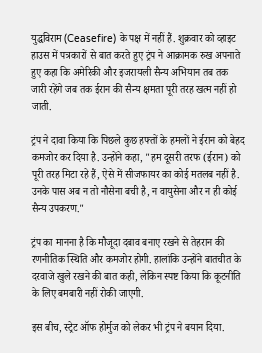युद्धविराम (Ceasefire) के पक्ष में नहीं हैं. शुक्रवार को व्हाइट हाउस में पत्रकारों से बात करते हुए ट्रंप ने आक्रामक रुख अपनाते हुए कहा कि अमेरिकी और इजरायली सैन्य अभियान तब तक जारी रहेंगे जब तक ईरान की सैन्य क्षमता पूरी तरह खत्म नहीं हो जाती.

ट्रंप ने दावा किया कि पिछले कुछ हफ्तों के हमलों ने ईरान को बेहद कमजोर कर दिया है. उन्होंने कहा, "हम दूसरी तरफ (ईरान) को पूरी तरह मिटा रहे हैं, ऐसे में सीजफायर का कोई मतलब नहीं है. उनके पास अब न तो नौसेना बची है, न वायुसेना और न ही कोई सैन्य उपकरण."

ट्रंप का मानना है कि मौजूदा दबाव बनाए रखने से तेहरान की रणनीतिक स्थिति और कमजोर होगी. हालांकि उन्होंने बातचीत के दरवाजे खुले रखने की बात कही, लेकिन स्पष्ट किया कि कूटनीति के लिए बमबारी नहीं रोकी जाएगी.

इस बीच, स्ट्रेट ऑफ होर्मुज को लेकर भी ट्रंप ने बयान दिया.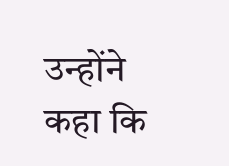उन्होंने कहा कि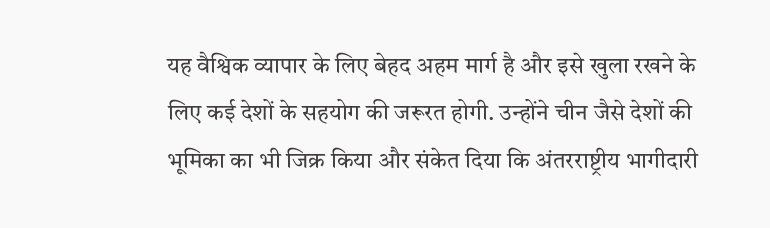यह वैश्विक व्यापार के लिए बेहद अहम मार्ग है और इसे खुला रखने के लिए कई देशों के सहयोग की जरूरत होगी. उन्होंने चीन जैसे देशों की भूमिका का भी जिक्र किया और संकेत दिया कि अंतरराष्ट्रीय भागीदारी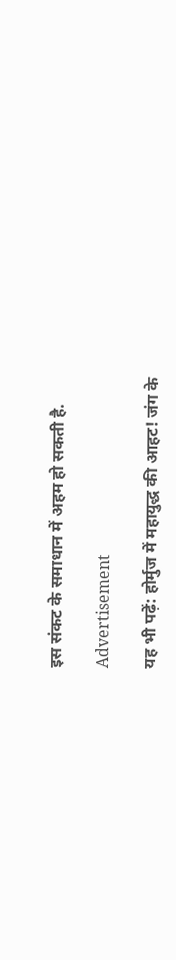इस संकट के समाधान में अहम हो सकती है.

Advertisement

यह भी पढ़ें: होर्मुज में महायुद्ध की आहट! जंग के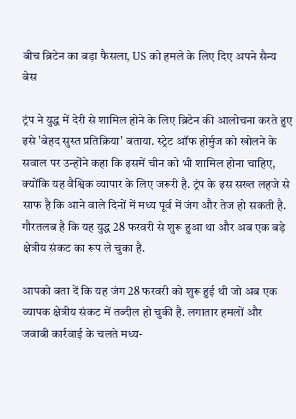बीच ब्रिटेन का बड़ा फैसला, US को हमले के लिए दिए अपने सैन्य बेस

ट्रंप ने युद्ध में देरी से शामिल होने के लिए ब्रिटेन की आलोचना करते हुए इसे 'बेहद सुस्त प्रतिक्रिया' बताया. स्ट्रेट ऑफ होर्मुज को खोलने के सवाल पर उन्होंने कहा कि इसमें चीन को भी शामिल होना चाहिए, क्योंकि यह वैश्विक व्यापार के लिए जरूरी है. ट्रंप के इस सख्त लहजे से साफ है कि आने वाले दिनों में मध्य पूर्व में जंग और तेज हो सकती है. गौरतलब है कि यह युद्ध 28 फरवरी से शुरू हुआ था और अब एक बड़े क्षेत्रीय संकट का रूप ले चुका है.

आपको बता दें कि यह जंग 28 फरवरी को शुरू हुई थी जो अब एक व्यापक क्षेत्रीय संकट में तब्दील हो चुकी है. लगातार हमलों और जवाबी कार्रवाई के चलते मध्य-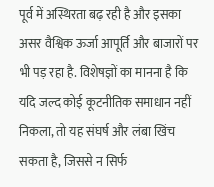पूर्व में अस्थिरता बढ़ रही है और इसका असर वैश्विक ऊर्जा आपूर्ति और बाजारों पर भी पड़ रहा है. विशेषज्ञों का मानना है कि यदि जल्द कोई कूटनीतिक समाधान नहीं निकला, तो यह संघर्ष और लंबा खिंच सकता है, जिससे न सिर्फ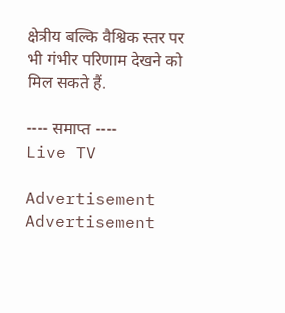क्षेत्रीय बल्कि वैश्विक स्तर पर भी गंभीर परिणाम देखने को मिल सकते हैं.

---- समाप्त ----
Live TV

Advertisement
Advertisement